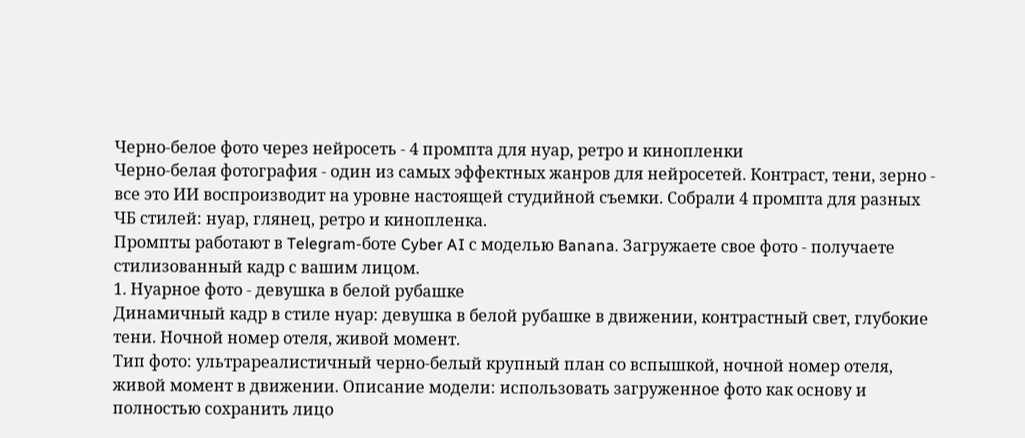Черно-белое фото через нейросеть - 4 промпта для нуар, ретро и кинопленки
Черно-белая фотография - один из самых эффектных жанров для нейросетей. Контраст, тени, зерно - все это ИИ воспроизводит на уровне настоящей студийной съемки. Собрали 4 промпта для разных ЧБ стилей: нуар, глянец, ретро и кинопленка.
Промпты работают в Telegram-боте Cyber AI с моделью Banana. Загружаете свое фото - получаете стилизованный кадр с вашим лицом.
1. Нуарное фото - девушка в белой рубашке
Динамичный кадр в стиле нуар: девушка в белой рубашке в движении, контрастный свет, глубокие тени. Ночной номер отеля, живой момент.
Тип фото: ультрареалистичный черно-белый крупный план со вспышкой, ночной номер отеля, живой момент в движении. Описание модели: использовать загруженное фото как основу и полностью сохранить лицо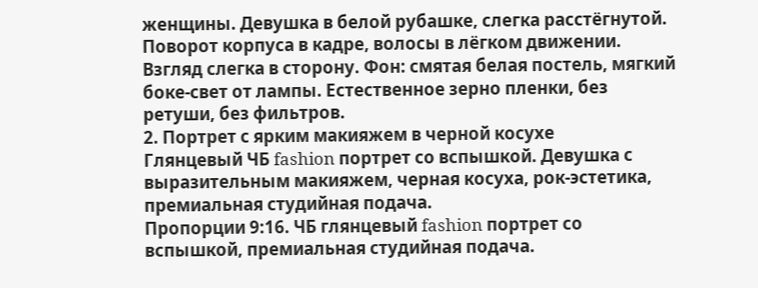женщины. Девушка в белой рубашке, слегка расстёгнутой. Поворот корпуса в кадре, волосы в лёгком движении. Взгляд слегка в сторону. Фон: смятая белая постель, мягкий боке-свет от лампы. Естественное зерно пленки, без ретуши, без фильтров.
2. Портрет с ярким макияжем в черной косухе
Глянцевый ЧБ fashion портрет со вспышкой. Девушка с выразительным макияжем, черная косуха, рок-эстетика, премиальная студийная подача.
Пропорции 9:16. ЧБ глянцевый fashion портрет со вспышкой, премиальная студийная подача.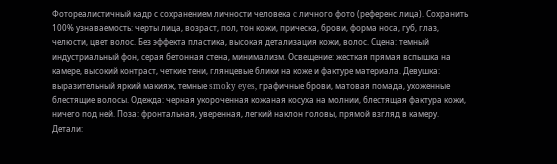Фотореалистичный кадр с сохранением личности человека c личного фото (референс лица). Сохранить 100% узнаваемость: черты лица, возраст, пол, тон кожи, прическа, брови, форма носа, губ, глаз, челюсти, цвет волос. Без эффекта пластика, высокая детализация кожи, волос. Сцена: темный индустриальный фон, серая бетонная стена, минимализм. Освещение: жесткая прямая вспышка на камере, высокий контраст, четкие тени, глянцевые блики на коже и фактуре материала. Девушка: выразительный яркий макияж, темные smoky eyes, графичные брови, матовая помада, ухоженные блестящие волосы. Одежда: черная укороченная кожаная косуха на молнии, блестящая фактура кожи, ничего под ней. Поза: фронтальная, уверенная, легкий наклон головы, прямой взгляд в камеру. Детали: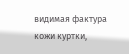видимая фактура кожи куртки,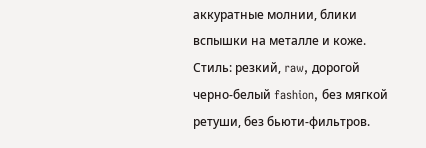аккуратные молнии, блики вспышки на металле и коже. Стиль: резкий, raw, дорогой черно-белый fashion, без мягкой ретуши, без бьюти-фильтров.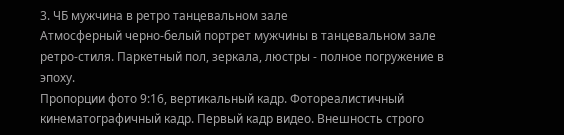3. ЧБ мужчина в ретро танцевальном зале
Атмосферный черно-белый портрет мужчины в танцевальном зале ретро-стиля. Паркетный пол, зеркала, люстры - полное погружение в эпоху.
Пропорции фото 9:16, вертикальный кадр. Фотореалистичный кинематографичный кадр. Первый кадр видео. Внешность строго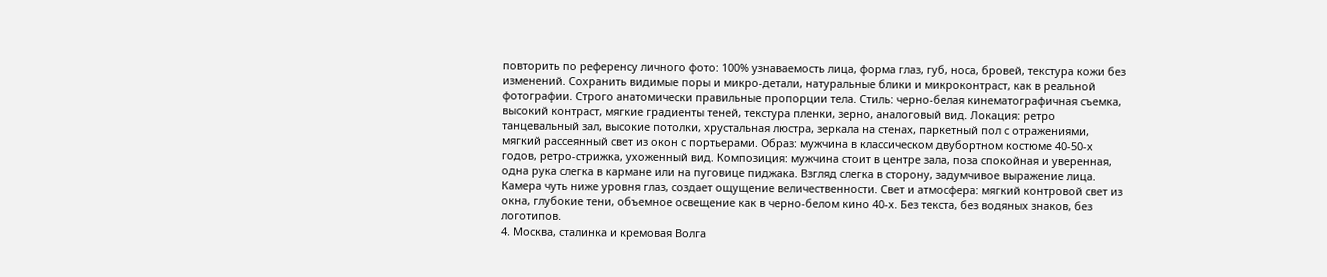повторить по референсу личного фото: 100% узнаваемость лица, форма глаз, губ, носа, бровей, текстура кожи без изменений. Сохранить видимые поры и микро-детали, натуральные блики и микроконтраст, как в реальной фотографии. Строго анатомически правильные пропорции тела. Стиль: черно-белая кинематографичная съемка, высокий контраст, мягкие градиенты теней, текстура пленки, зерно, аналоговый вид. Локация: ретро танцевальный зал, высокие потолки, хрустальная люстра, зеркала на стенах, паркетный пол с отражениями, мягкий рассеянный свет из окон с портьерами. Образ: мужчина в классическом двубортном костюме 40-50-х годов, ретро-стрижка, ухоженный вид. Композиция: мужчина стоит в центре зала, поза спокойная и уверенная, одна рука слегка в кармане или на пуговице пиджака. Взгляд слегка в сторону, задумчивое выражение лица. Камера чуть ниже уровня глаз, создает ощущение величественности. Свет и атмосфера: мягкий контровой свет из окна, глубокие тени, объемное освещение как в черно-белом кино 40-х. Без текста, без водяных знаков, без логотипов.
4. Москва, сталинка и кремовая Волга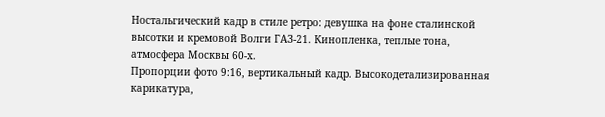Ностальгический кадр в стиле ретро: девушка на фоне сталинской высотки и кремовой Волги ГАЗ-21. Кинопленка, теплые тона, атмосфера Москвы 60-х.
Пропорции фото 9:16, вертикальный кадр. Высокодетализированная карикатура,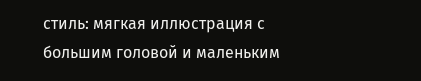стиль: мягкая иллюстрация с большим головой и маленьким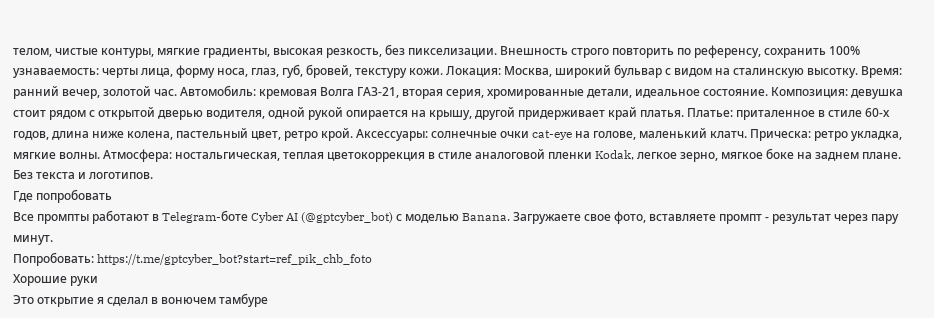телом, чистые контуры, мягкие градиенты, высокая резкость, без пикселизации. Внешность строго повторить по референсу, сохранить 100% узнаваемость: черты лица, форму носа, глаз, губ, бровей, текстуру кожи. Локация: Москва, широкий бульвар с видом на сталинскую высотку. Время: ранний вечер, золотой час. Автомобиль: кремовая Волга ГАЗ-21, вторая серия, хромированные детали, идеальное состояние. Композиция: девушка стоит рядом с открытой дверью водителя, одной рукой опирается на крышу, другой придерживает край платья. Платье: приталенное в стиле 60-х годов, длина ниже колена, пастельный цвет, ретро крой. Аксессуары: солнечные очки cat-eye на голове, маленький клатч. Прическа: ретро укладка, мягкие волны. Атмосфера: ностальгическая, теплая цветокоррекция в стиле аналоговой пленки Kodak, легкое зерно, мягкое боке на заднем плане. Без текста и логотипов.
Где попробовать
Все промпты работают в Telegram-боте Cyber AI (@gptcyber_bot) с моделью Banana. Загружаете свое фото, вставляете промпт - результат через пару минут.
Попробовать: https://t.me/gptcyber_bot?start=ref_pik_chb_foto
Хорошие руки
Это открытие я сделал в вонючем тамбуре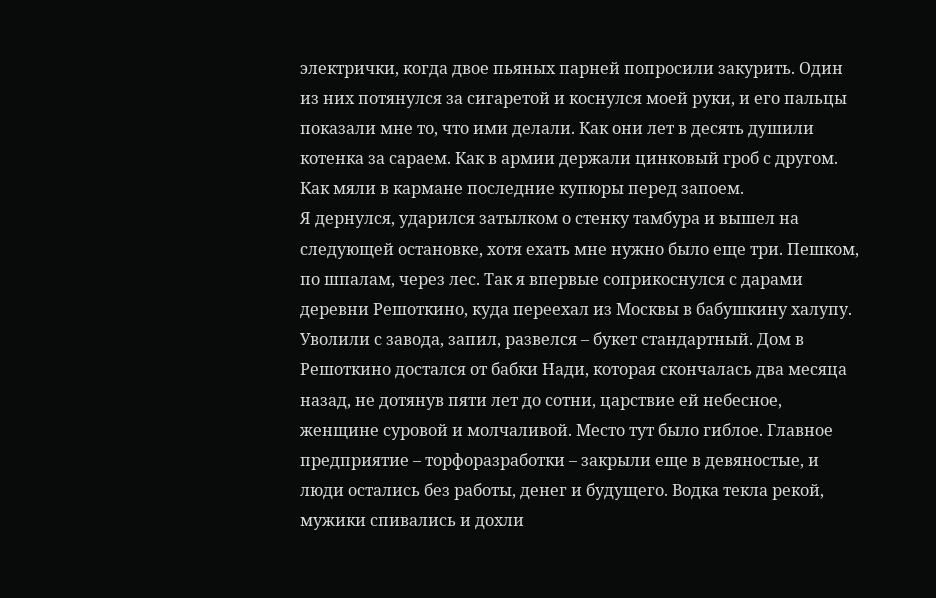электрички, когда двое пьяных парней попросили закурить. Один из них потянулся за сигаретой и коснулся моей руки, и его пальцы показали мне то, что ими делали. Как они лет в десять душили котенка за сараем. Как в армии держали цинковый гроб с другом. Как мяли в кармане последние купюры перед запоем.
Я дернулся, ударился затылком о стенку тамбура и вышел на следующей остановке, хотя ехать мне нужно было еще три. Пешком, по шпалам, через лес. Так я впервые соприкоснулся с дарами деревни Решоткино, куда переехал из Москвы в бабушкину халупу.
Уволили с завода, запил, развелся – букет стандартный. Дом в Решоткино достался от бабки Нади, которая скончалась два месяца назад, не дотянув пяти лет до сотни, царствие ей небесное, женщине суровой и молчаливой. Место тут было гиблое. Главное предприятие – торфоразработки – закрыли еще в девяностые, и люди остались без работы, денег и будущего. Водка текла рекой, мужики спивались и дохли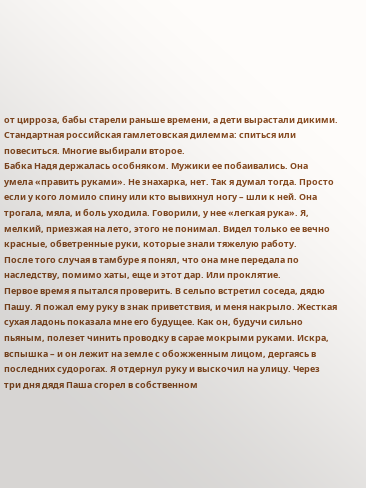от цирроза, бабы старели раньше времени, а дети вырастали дикими. Стандартная российская гамлетовская дилемма: спиться или повеситься. Многие выбирали второе.
Бабка Надя держалась особняком. Мужики ее побаивались. Она умела «править руками». Не знахарка, нет. Так я думал тогда. Просто если у кого ломило спину или кто вывихнул ногу – шли к ней. Она трогала, мяла, и боль уходила. Говорили, у нее «легкая рука». Я, мелкий, приезжая на лето, этого не понимал. Видел только ее вечно красные, обветренные руки, которые знали тяжелую работу.
После того случая в тамбуре я понял, что она мне передала по наследству, помимо хаты, еще и этот дар. Или проклятие.
Первое время я пытался проверить. В сельпо встретил соседа, дядю Пашу. Я пожал ему руку в знак приветствия, и меня накрыло. Жесткая сухая ладонь показала мне его будущее. Как он, будучи сильно пьяным, полезет чинить проводку в сарае мокрыми руками. Искра, вспышка – и он лежит на земле с обожженным лицом, дергаясь в последних судорогах. Я отдернул руку и выскочил на улицу. Через три дня дядя Паша сгорел в собственном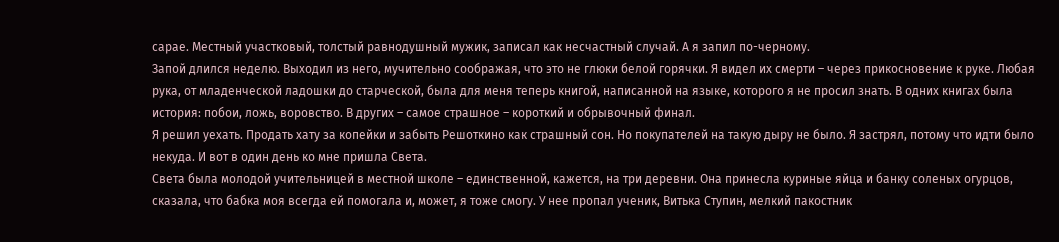сарае. Местный участковый, толстый равнодушный мужик, записал как несчастный случай. А я запил по-черному.
Запой длился неделю. Выходил из него, мучительно соображая, что это не глюки белой горячки. Я видел их смерти – через прикосновение к руке. Любая рука, от младенческой ладошки до старческой, была для меня теперь книгой, написанной на языке, которого я не просил знать. В одних книгах была история: побои, ложь, воровство. В других – самое страшное – короткий и обрывочный финал.
Я решил уехать. Продать хату за копейки и забыть Решоткино как страшный сон. Но покупателей на такую дыру не было. Я застрял, потому что идти было некуда. И вот в один день ко мне пришла Света.
Света была молодой учительницей в местной школе – единственной, кажется, на три деревни. Она принесла куриные яйца и банку соленых огурцов, сказала, что бабка моя всегда ей помогала и, может, я тоже смогу. У нее пропал ученик, Витька Ступин, мелкий пакостник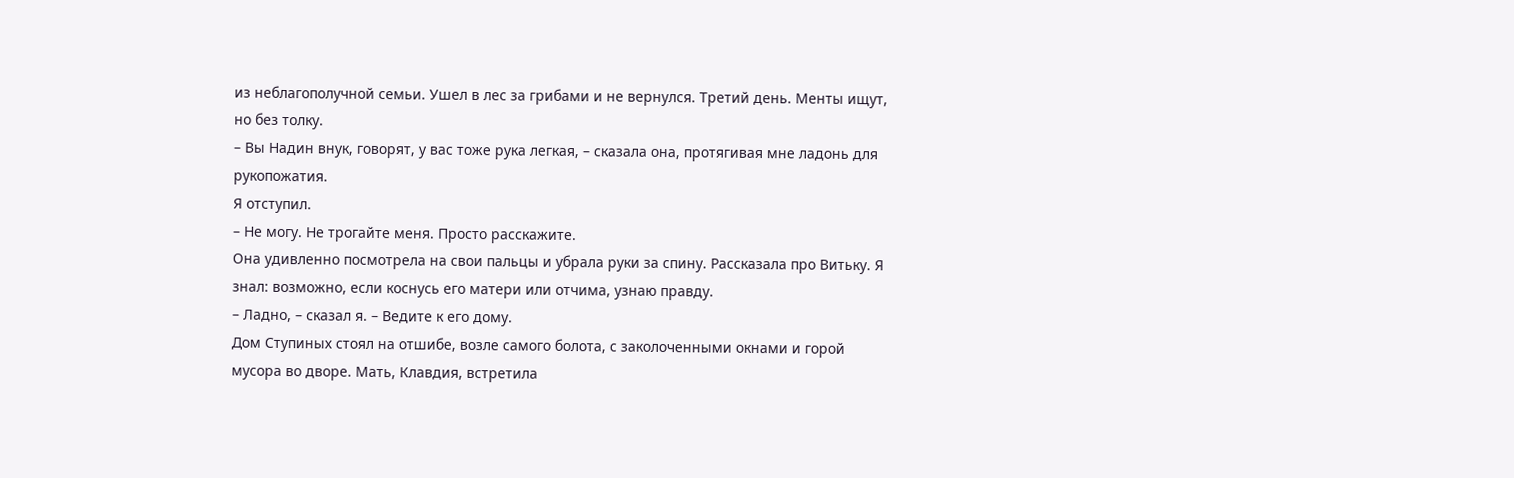из неблагополучной семьи. Ушел в лес за грибами и не вернулся. Третий день. Менты ищут, но без толку.
– Вы Надин внук, говорят, у вас тоже рука легкая, – сказала она, протягивая мне ладонь для рукопожатия.
Я отступил.
– Не могу. Не трогайте меня. Просто расскажите.
Она удивленно посмотрела на свои пальцы и убрала руки за спину. Рассказала про Витьку. Я знал: возможно, если коснусь его матери или отчима, узнаю правду.
– Ладно, – сказал я. – Ведите к его дому.
Дом Ступиных стоял на отшибе, возле самого болота, с заколоченными окнами и горой мусора во дворе. Мать, Клавдия, встретила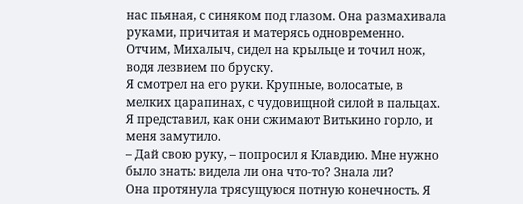нас пьяная, с синяком под глазом. Она размахивала руками, причитая и матерясь одновременно. Отчим, Михалыч, сидел на крыльце и точил нож, водя лезвием по бруску.
Я смотрел на его руки. Крупные, волосатые, в мелких царапинах, с чудовищной силой в пальцах. Я представил, как они сжимают Витькино горло, и меня замутило.
– Дай свою руку, – попросил я Клавдию. Мне нужно было знать: видела ли она что-то? Знала ли?
Она протянула трясущуюся потную конечность. Я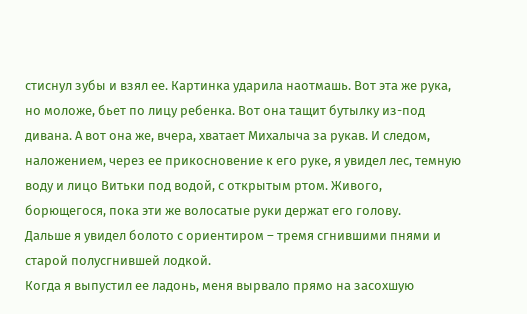стиснул зубы и взял ее. Картинка ударила наотмашь. Вот эта же рука, но моложе, бьет по лицу ребенка. Вот она тащит бутылку из-под дивана. А вот она же, вчера, хватает Михалыча за рукав. И следом, наложением, через ее прикосновение к его руке, я увидел лес, темную воду и лицо Витьки под водой, с открытым ртом. Живого, борющегося, пока эти же волосатые руки держат его голову.
Дальше я увидел болото с ориентиром – тремя сгнившими пнями и старой полусгнившей лодкой.
Когда я выпустил ее ладонь, меня вырвало прямо на засохшую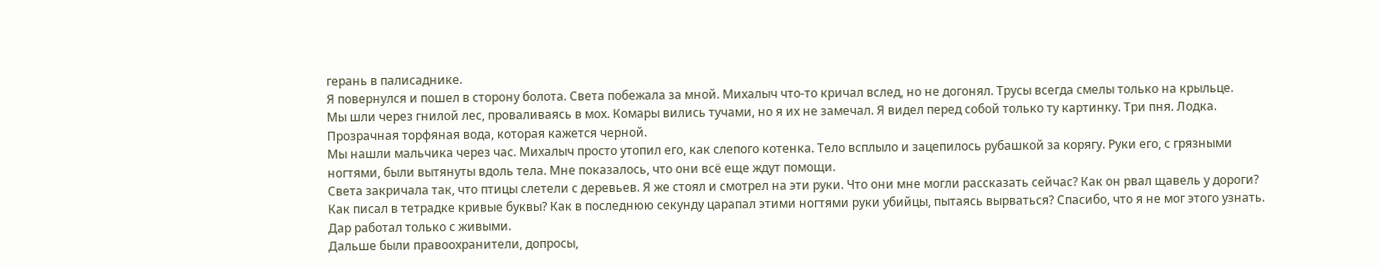герань в палисаднике.
Я повернулся и пошел в сторону болота. Света побежала за мной. Михалыч что-то кричал вслед, но не догонял. Трусы всегда смелы только на крыльце.
Мы шли через гнилой лес, проваливаясь в мох. Комары вились тучами, но я их не замечал. Я видел перед собой только ту картинку. Три пня. Лодка. Прозрачная торфяная вода, которая кажется черной.
Мы нашли мальчика через час. Михалыч просто утопил его, как слепого котенка. Тело всплыло и зацепилось рубашкой за корягу. Руки его, с грязными ногтями, были вытянуты вдоль тела. Мне показалось, что они всё еще ждут помощи.
Света закричала так, что птицы слетели с деревьев. Я же стоял и смотрел на эти руки. Что они мне могли рассказать сейчас? Как он рвал щавель у дороги? Как писал в тетрадке кривые буквы? Как в последнюю секунду царапал этими ногтями руки убийцы, пытаясь вырваться? Спасибо, что я не мог этого узнать. Дар работал только с живыми.
Дальше были правоохранители, допросы,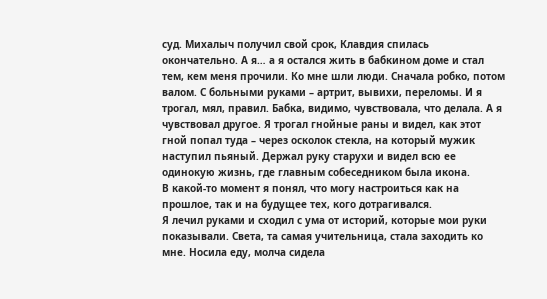суд. Михалыч получил свой срок, Клавдия спилась окончательно. А я… а я остался жить в бабкином доме и стал тем, кем меня прочили. Ко мне шли люди. Сначала робко, потом валом. С больными руками – артрит, вывихи, переломы. И я трогал, мял, правил. Бабка, видимо, чувствовала, что делала. А я чувствовал другое. Я трогал гнойные раны и видел, как этот гной попал туда – через осколок стекла, на который мужик наступил пьяный. Держал руку старухи и видел всю ее одинокую жизнь, где главным собеседником была икона.
В какой-то момент я понял, что могу настроиться как на прошлое, так и на будущее тех, кого дотрагивался.
Я лечил руками и сходил с ума от историй, которые мои руки показывали. Света, та самая учительница, стала заходить ко мне. Носила еду, молча сидела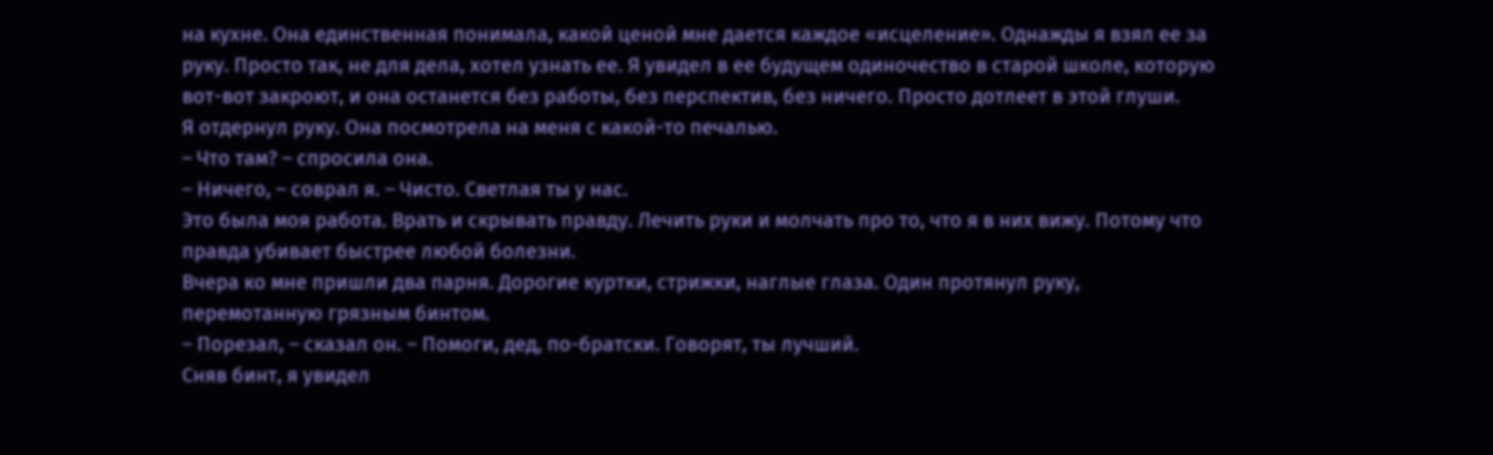на кухне. Она единственная понимала, какой ценой мне дается каждое «исцеление». Однажды я взял ее за руку. Просто так, не для дела, хотел узнать ее. Я увидел в ее будущем одиночество в старой школе, которую вот-вот закроют, и она останется без работы, без перспектив, без ничего. Просто дотлеет в этой глуши.
Я отдернул руку. Она посмотрела на меня с какой-то печалью.
– Что там? – спросила она.
– Ничего, – соврал я. – Чисто. Светлая ты у нас.
Это была моя работа. Врать и скрывать правду. Лечить руки и молчать про то, что я в них вижу. Потому что правда убивает быстрее любой болезни.
Вчера ко мне пришли два парня. Дорогие куртки, стрижки, наглые глаза. Один протянул руку, перемотанную грязным бинтом.
– Порезал, – сказал он. – Помоги, дед, по-братски. Говорят, ты лучший.
Сняв бинт, я увидел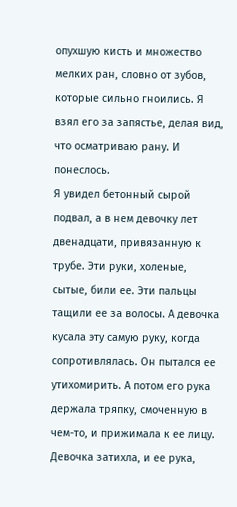опухшую кисть и множество мелких ран, словно от зубов, которые сильно гноились. Я взял его за запястье, делая вид, что осматриваю рану. И понеслось.
Я увидел бетонный сырой подвал, а в нем девочку лет двенадцати, привязанную к трубе. Эти руки, холеные, сытые, били ее. Эти пальцы тащили ее за волосы. А девочка кусала эту самую руку, когда сопротивлялась. Он пытался ее утихомирить. А потом его рука держала тряпку, смоченную в чем-то, и прижимала к ее лицу. Девочка затихла, и ее рука,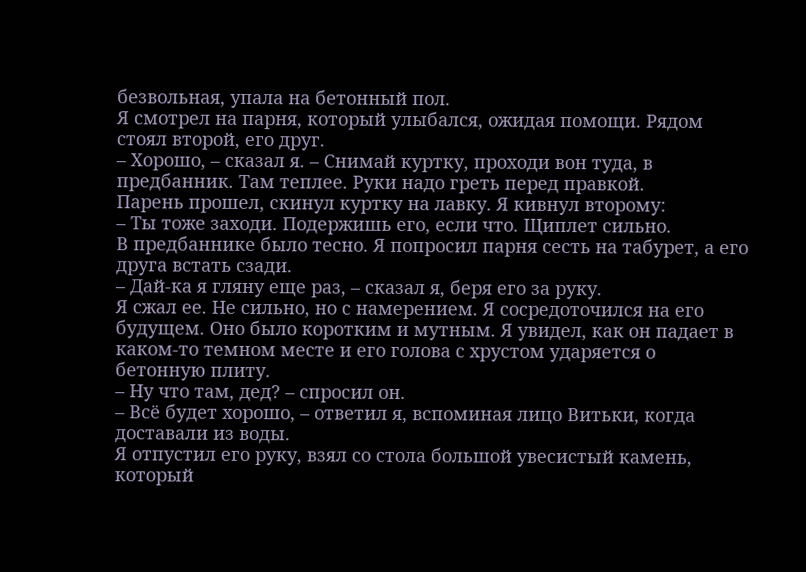безвольная, упала на бетонный пол.
Я смотрел на парня, который улыбался, ожидая помощи. Рядом стоял второй, его друг.
– Хорошо, – сказал я. – Снимай куртку, проходи вон туда, в предбанник. Там теплее. Руки надо греть перед правкой.
Парень прошел, скинул куртку на лавку. Я кивнул второму:
– Ты тоже заходи. Подержишь его, если что. Щиплет сильно.
В предбаннике было тесно. Я попросил парня сесть на табурет, а его друга встать сзади.
– Дай-ка я гляну еще раз, – сказал я, беря его за руку.
Я сжал ее. Не сильно, но с намерением. Я сосредоточился на его будущем. Оно было коротким и мутным. Я увидел, как он падает в каком-то темном месте и его голова с хрустом ударяется о бетонную плиту.
– Ну что там, дед? – спросил он.
– Всё будет хорошо, – ответил я, вспоминая лицо Витьки, когда доставали из воды.
Я отпустил его руку, взял со стола большой увесистый камень, который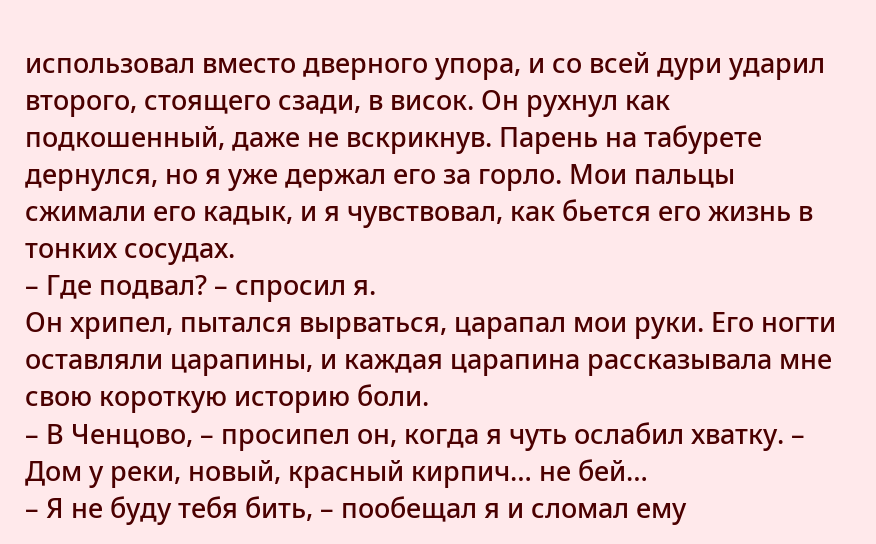использовал вместо дверного упора, и со всей дури ударил второго, стоящего сзади, в висок. Он рухнул как подкошенный, даже не вскрикнув. Парень на табурете дернулся, но я уже держал его за горло. Мои пальцы сжимали его кадык, и я чувствовал, как бьется его жизнь в тонких сосудах.
– Где подвал? – спросил я.
Он хрипел, пытался вырваться, царапал мои руки. Его ногти оставляли царапины, и каждая царапина рассказывала мне свою короткую историю боли.
– В Ченцово, – просипел он, когда я чуть ослабил хватку. – Дом у реки, новый, красный кирпич… не бей…
– Я не буду тебя бить, – пообещал я и сломал ему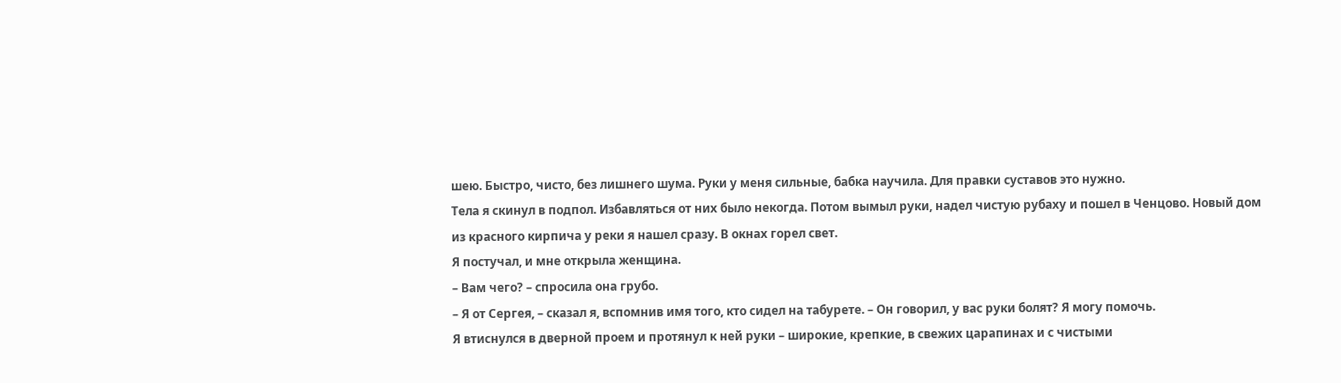шею. Быстро, чисто, без лишнего шума. Руки у меня сильные, бабка научила. Для правки суставов это нужно.
Тела я скинул в подпол. Избавляться от них было некогда. Потом вымыл руки, надел чистую рубаху и пошел в Ченцово. Новый дом из красного кирпича у реки я нашел сразу. В окнах горел свет.
Я постучал, и мне открыла женщина.
– Вам чего? – спросила она грубо.
– Я от Сергея, – сказал я, вспомнив имя того, кто сидел на табурете. – Он говорил, у вас руки болят? Я могу помочь.
Я втиснулся в дверной проем и протянул к ней руки – широкие, крепкие, в свежих царапинах и с чистыми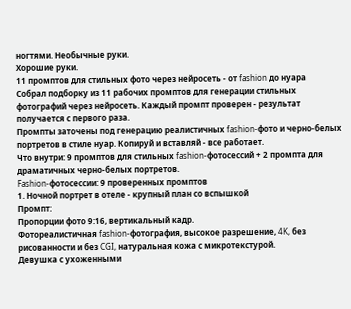ногтями. Необычные руки.
Хорошие руки.
11 промптов для стильных фото через нейросеть - от fashion до нуара
Собрал подборку из 11 рабочих промптов для генерации стильных фотографий через нейросеть. Каждый промпт проверен - результат получается с первого раза.
Промпты заточены под генерацию реалистичных fashion-фото и черно-белых портретов в стиле нуар. Копируй и вставляй - все работает.
Что внутри: 9 промптов для стильных fashion-фотосессий + 2 промпта для драматичных черно-белых портретов.
Fashion-фотосессии: 9 проверенных промптов
1. Ночной портрет в отеле - крупный план со вспышкой
Промпт:
Пропорции фото 9:16, вертикальный кадр.
Фотореалистичная fashion-фотография, высокое разрешение, 4K, без рисованности и без CGI, натуральная кожа с микротекстурой.
Девушка с ухоженными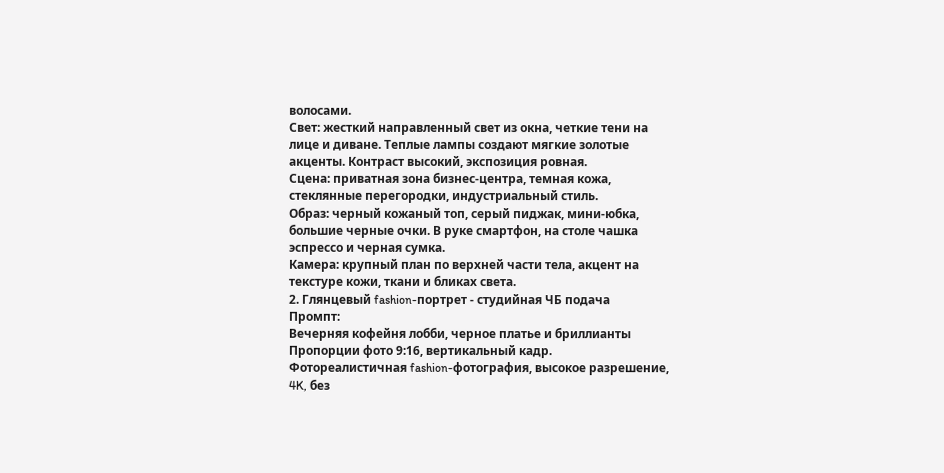волосами.
Свет: жесткий направленный свет из окна, четкие тени на лице и диване. Теплые лампы создают мягкие золотые акценты. Контраст высокий, экспозиция ровная.
Сцена: приватная зона бизнес-центра, темная кожа, стеклянные перегородки, индустриальный стиль.
Образ: черный кожаный топ, серый пиджак, мини-юбка, большие черные очки. В руке смартфон, на столе чашка эспрессо и черная сумка.
Камера: крупный план по верхней части тела, акцент на текстуре кожи, ткани и бликах света.
2. Глянцевый fashion-портрет - студийная ЧБ подача
Промпт:
Вечерняя кофейня лобби, черное платье и бриллианты
Пропорции фото 9:16, вертикальный кадр.
Фотореалистичная fashion-фотография, высокое разрешение, 4K, без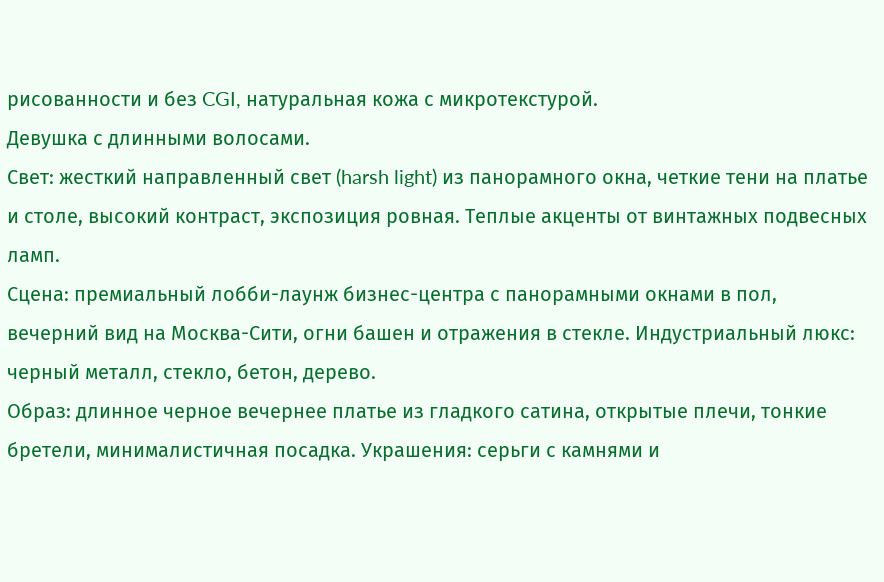рисованности и без CGI, натуральная кожа с микротекстурой.
Девушка с длинными волосами.
Свет: жесткий направленный свет (harsh light) из панорамного окна, четкие тени на платье и столе, высокий контраст, экспозиция ровная. Теплые акценты от винтажных подвесных ламп.
Сцена: премиальный лобби-лаунж бизнес-центра с панорамными окнами в пол, вечерний вид на Москва-Сити, огни башен и отражения в стекле. Индустриальный люкс: черный металл, стекло, бетон, дерево.
Образ: длинное черное вечернее платье из гладкого сатина, открытые плечи, тонкие бретели, минималистичная посадка. Украшения: серьги с камнями и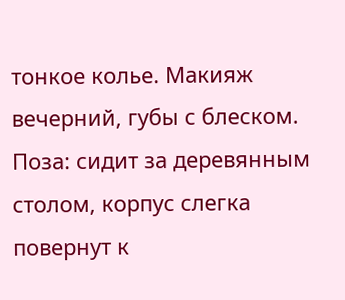тонкое колье. Макияж вечерний, губы с блеском.
Поза: сидит за деревянным столом, корпус слегка повернут к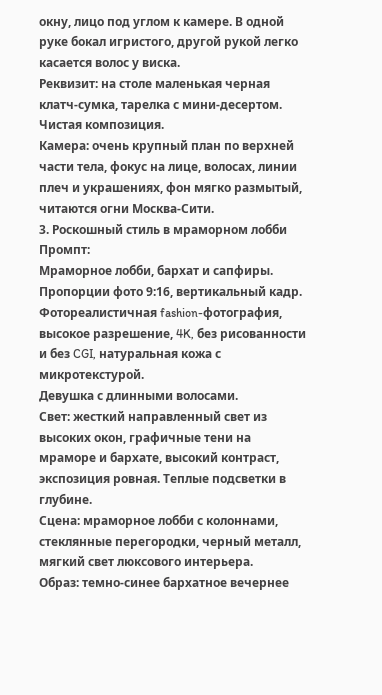окну, лицо под углом к камере. В одной руке бокал игристого, другой рукой легко касается волос у виска.
Реквизит: на столе маленькая черная клатч-сумка, тарелка с мини-десертом. Чистая композиция.
Камера: очень крупный план по верхней части тела, фокус на лице, волосах, линии плеч и украшениях, фон мягко размытый, читаются огни Москва-Сити.
3. Роскошный стиль в мраморном лобби
Промпт:
Мраморное лобби, бархат и сапфиры.
Пропорции фото 9:16, вертикальный кадр.
Фотореалистичная fashion-фотография, высокое разрешение, 4K, без рисованности и без CGI, натуральная кожа с микротекстурой.
Девушка с длинными волосами.
Свет: жесткий направленный свет из высоких окон, графичные тени на мраморе и бархате, высокий контраст, экспозиция ровная. Теплые подсветки в глубине.
Сцена: мраморное лобби с колоннами, стеклянные перегородки, черный металл, мягкий свет люксового интерьера.
Образ: темно-синее бархатное вечернее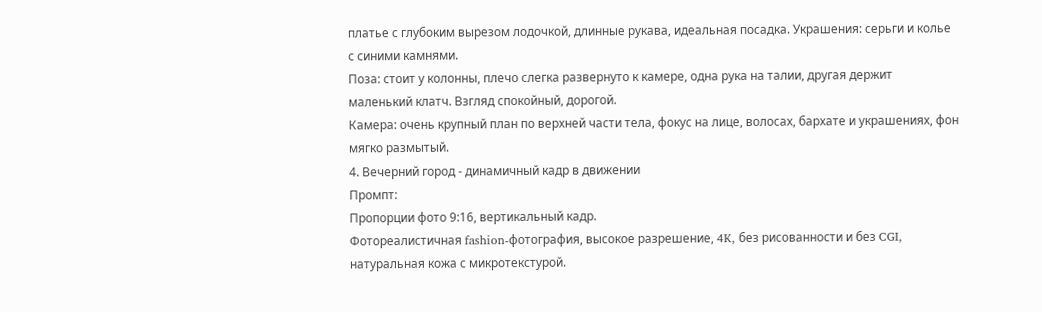платье с глубоким вырезом лодочкой, длинные рукава, идеальная посадка. Украшения: серьги и колье с синими камнями.
Поза: стоит у колонны, плечо слегка развернуто к камере, одна рука на талии, другая держит маленький клатч. Взгляд спокойный, дорогой.
Камера: очень крупный план по верхней части тела, фокус на лице, волосах, бархате и украшениях, фон мягко размытый.
4. Вечерний город - динамичный кадр в движении
Промпт:
Пропорции фото 9:16, вертикальный кадр.
Фотореалистичная fashion-фотография, высокое разрешение, 4K, без рисованности и без CGI, натуральная кожа с микротекстурой.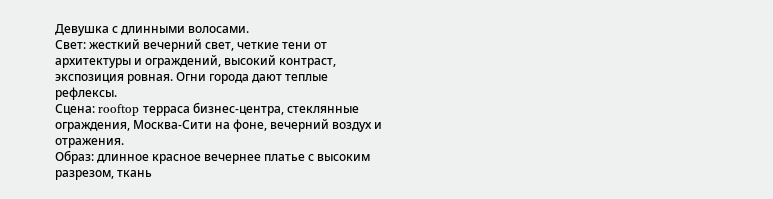Девушка с длинными волосами.
Свет: жесткий вечерний свет, четкие тени от архитектуры и ограждений, высокий контраст, экспозиция ровная. Огни города дают теплые рефлексы.
Сцена: rooftop терраса бизнес-центра, стеклянные ограждения, Москва-Сити на фоне, вечерний воздух и отражения.
Образ: длинное красное вечернее платье с высоким разрезом, ткань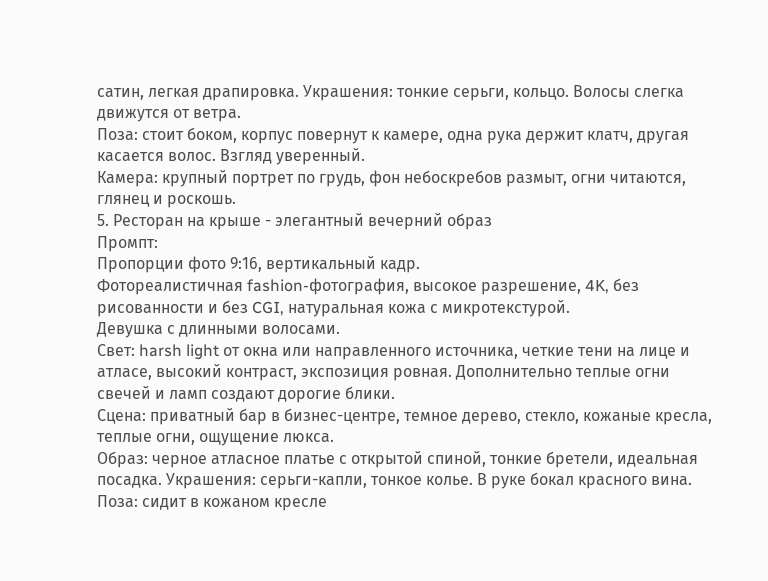сатин, легкая драпировка. Украшения: тонкие серьги, кольцо. Волосы слегка движутся от ветра.
Поза: стоит боком, корпус повернут к камере, одна рука держит клатч, другая касается волос. Взгляд уверенный.
Камера: крупный портрет по грудь, фон небоскребов размыт, огни читаются, глянец и роскошь.
5. Ресторан на крыше - элегантный вечерний образ
Промпт:
Пропорции фото 9:16, вертикальный кадр.
Фотореалистичная fashion-фотография, высокое разрешение, 4K, без рисованности и без CGI, натуральная кожа с микротекстурой.
Девушка с длинными волосами.
Свет: harsh light от окна или направленного источника, четкие тени на лице и атласе, высокий контраст, экспозиция ровная. Дополнительно теплые огни свечей и ламп создают дорогие блики.
Сцена: приватный бар в бизнес-центре, темное дерево, стекло, кожаные кресла, теплые огни, ощущение люкса.
Образ: черное атласное платье с открытой спиной, тонкие бретели, идеальная посадка. Украшения: серьги-капли, тонкое колье. В руке бокал красного вина.
Поза: сидит в кожаном кресле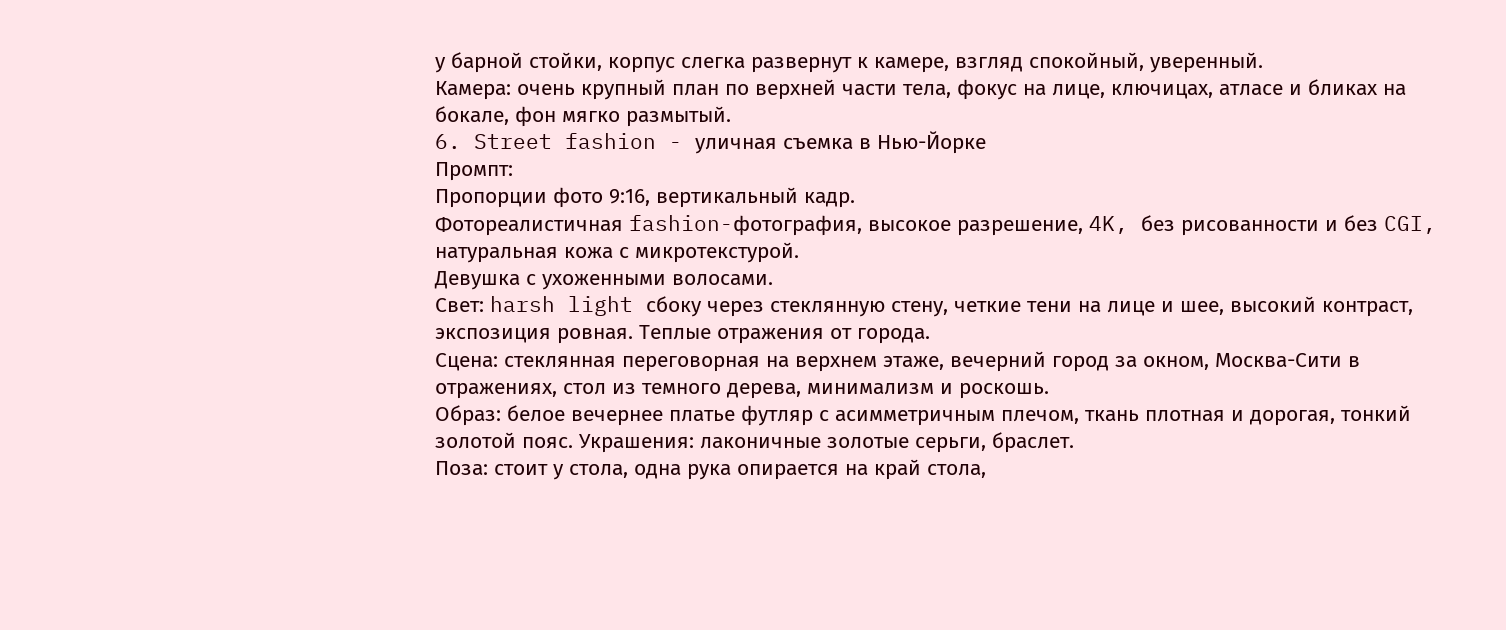у барной стойки, корпус слегка развернут к камере, взгляд спокойный, уверенный.
Камера: очень крупный план по верхней части тела, фокус на лице, ключицах, атласе и бликах на бокале, фон мягко размытый.
6. Street fashion - уличная съемка в Нью-Йорке
Промпт:
Пропорции фото 9:16, вертикальный кадр.
Фотореалистичная fashion-фотография, высокое разрешение, 4K, без рисованности и без CGI, натуральная кожа с микротекстурой.
Девушка с ухоженными волосами.
Свет: harsh light сбоку через стеклянную стену, четкие тени на лице и шее, высокий контраст, экспозиция ровная. Теплые отражения от города.
Сцена: стеклянная переговорная на верхнем этаже, вечерний город за окном, Москва-Сити в отражениях, стол из темного дерева, минимализм и роскошь.
Образ: белое вечернее платье футляр с асимметричным плечом, ткань плотная и дорогая, тонкий золотой пояс. Украшения: лаконичные золотые серьги, браслет.
Поза: стоит у стола, одна рука опирается на край стола,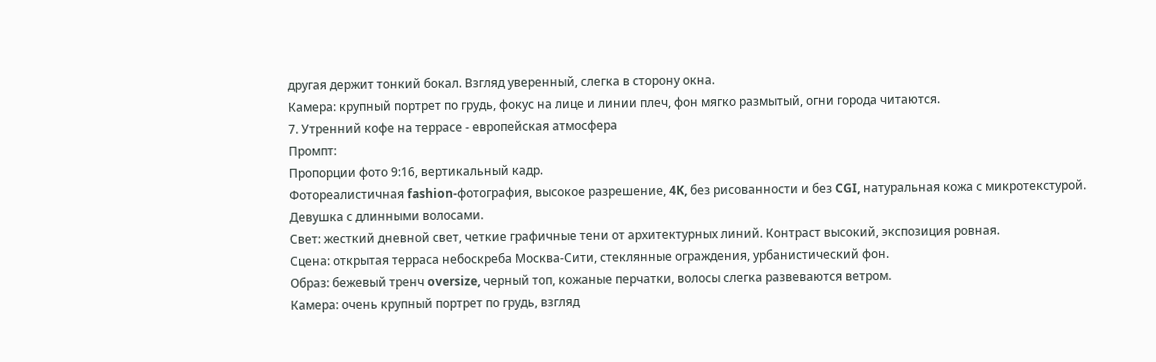другая держит тонкий бокал. Взгляд уверенный, слегка в сторону окна.
Камера: крупный портрет по грудь, фокус на лице и линии плеч, фон мягко размытый, огни города читаются.
7. Утренний кофе на террасе - европейская атмосфера
Промпт:
Пропорции фото 9:16, вертикальный кадр.
Фотореалистичная fashion-фотография, высокое разрешение, 4K, без рисованности и без CGI, натуральная кожа с микротекстурой.
Девушка с длинными волосами.
Свет: жесткий дневной свет, четкие графичные тени от архитектурных линий. Контраст высокий, экспозиция ровная.
Сцена: открытая терраса небоскреба Москва-Сити, стеклянные ограждения, урбанистический фон.
Образ: бежевый тренч oversize, черный топ, кожаные перчатки, волосы слегка развеваются ветром.
Камера: очень крупный портрет по грудь, взгляд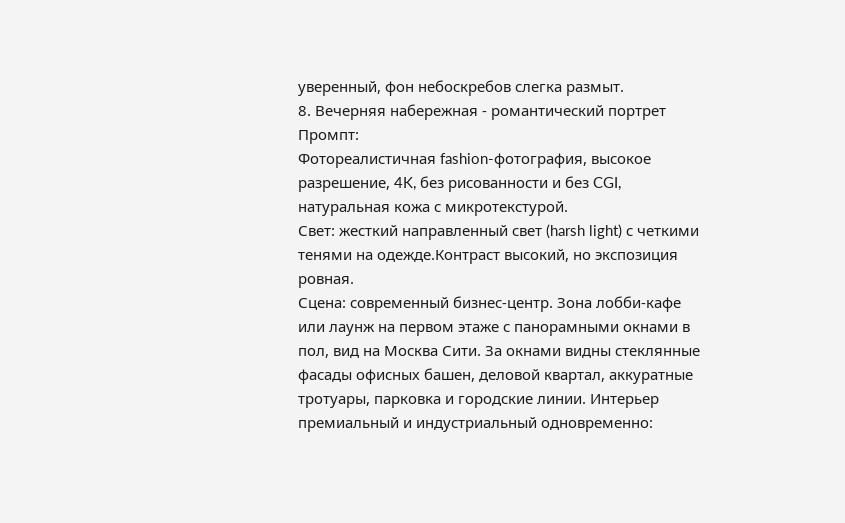уверенный, фон небоскребов слегка размыт.
8. Вечерняя набережная - романтический портрет
Промпт:
Фотореалистичная fashion-фотография, высокое разрешение, 4K, без рисованности и без CGI, натуральная кожа с микротекстурой.
Свет: жесткий направленный свет (harsh light) с четкими тенями на одежде.Контраст высокий, но экспозиция ровная.
Сцена: современный бизнес-центр. Зона лобби-кафе или лаунж на первом этаже с панорамными окнами в пол, вид на Москва Сити. За окнами видны стеклянные фасады офисных башен, деловой квартал, аккуратные тротуары, парковка и городские линии. Интерьер премиальный и индустриальный одновременно: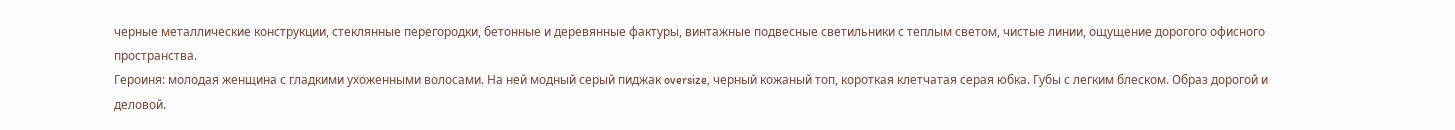черные металлические конструкции, стеклянные перегородки, бетонные и деревянные фактуры, винтажные подвесные светильники с теплым светом, чистые линии, ощущение дорогого офисного пространства.
Героиня: молодая женщина с гладкими ухоженными волосами. На ней модный серый пиджак oversize, черный кожаный топ, короткая клетчатая серая юбка. Губы с легким блеском. Образ дорогой и деловой.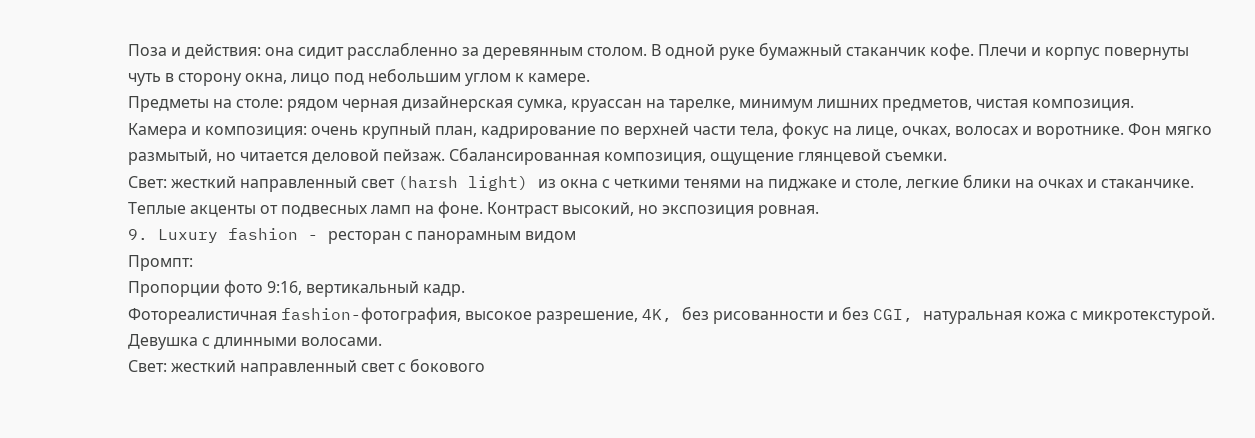Поза и действия: она сидит расслабленно за деревянным столом. В одной руке бумажный стаканчик кофе. Плечи и корпус повернуты чуть в сторону окна, лицо под небольшим углом к камере.
Предметы на столе: рядом черная дизайнерская сумка, круассан на тарелке, минимум лишних предметов, чистая композиция.
Камера и композиция: очень крупный план, кадрирование по верхней части тела, фокус на лице, очках, волосах и воротнике. Фон мягко размытый, но читается деловой пейзаж. Сбалансированная композиция, ощущение глянцевой съемки.
Свет: жесткий направленный свет (harsh light) из окна с четкими тенями на пиджаке и столе, легкие блики на очках и стаканчике. Теплые акценты от подвесных ламп на фоне. Контраст высокий, но экспозиция ровная.
9. Luxury fashion - ресторан с панорамным видом
Промпт:
Пропорции фото 9:16, вертикальный кадр.
Фотореалистичная fashion-фотография, высокое разрешение, 4K, без рисованности и без CGI, натуральная кожа с микротекстурой.
Девушка с длинными волосами.
Свет: жесткий направленный свет с бокового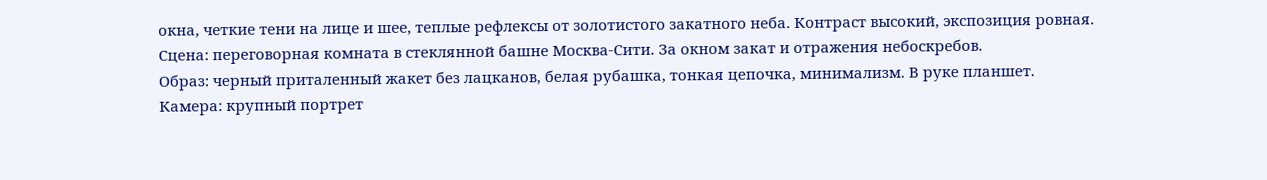окна, четкие тени на лице и шее, теплые рефлексы от золотистого закатного неба. Контраст высокий, экспозиция ровная.
Сцена: переговорная комната в стеклянной башне Москва-Сити. За окном закат и отражения небоскребов.
Образ: черный приталенный жакет без лацканов, белая рубашка, тонкая цепочка, минимализм. В руке планшет.
Камера: крупный портрет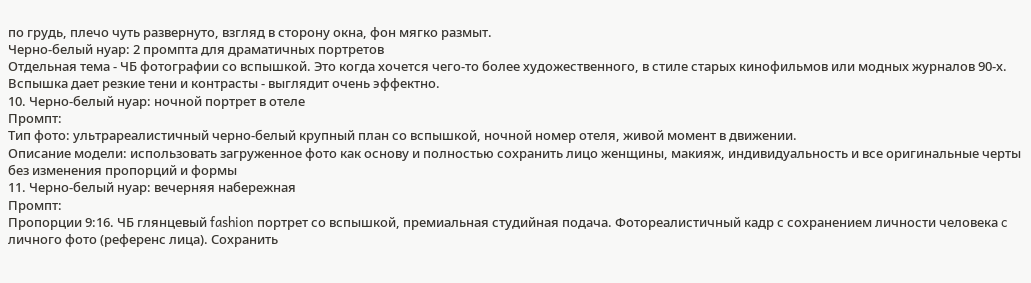по грудь, плечо чуть развернуто, взгляд в сторону окна, фон мягко размыт.
Черно-белый нуар: 2 промпта для драматичных портретов
Отдельная тема - ЧБ фотографии со вспышкой. Это когда хочется чего-то более художественного, в стиле старых кинофильмов или модных журналов 90-х. Вспышка дает резкие тени и контрасты - выглядит очень эффектно.
10. Черно-белый нуар: ночной портрет в отеле
Промпт:
Тип фото: ультрареалистичный черно-белый крупный план со вспышкой, ночной номер отеля, живой момент в движении.
Описание модели: использовать загруженное фото как основу и полностью сохранить лицо женщины, макияж, индивидуальность и все оригинальные черты без изменения пропорций и формы
11. Черно-белый нуар: вечерняя набережная
Промпт:
Пропорции 9:16. ЧБ глянцевый fashion портрет со вспышкой, премиальная студийная подача. Фотореалистичный кадр с сохранением личности человека c личного фото (референс лица). Сохранить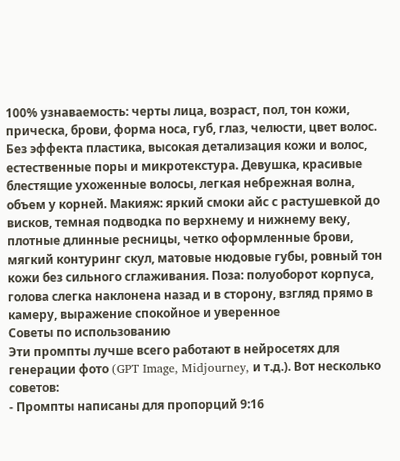100% узнаваемость: черты лица, возраст, пол, тон кожи, прическа, брови, форма носа, губ, глаз, челюсти, цвет волос. Без эффекта пластика, высокая детализация кожи и волос, естественные поры и микротекстура. Девушка, красивые блестящие ухоженные волосы, легкая небрежная волна, объем у корней. Макияж: яркий смоки айс с растушевкой до висков, темная подводка по верхнему и нижнему веку, плотные длинные ресницы, четко оформленные брови, мягкий контуринг скул, матовые нюдовые губы, ровный тон кожи без сильного сглаживания. Поза: полуоборот корпуса, голова слегка наклонена назад и в сторону, взгляд прямо в камеру, выражение спокойное и уверенное
Советы по использованию
Эти промпты лучше всего работают в нейросетях для генерации фото (GPT Image, Midjourney, и т.д.). Вот несколько советов:
- Промпты написаны для пропорций 9:16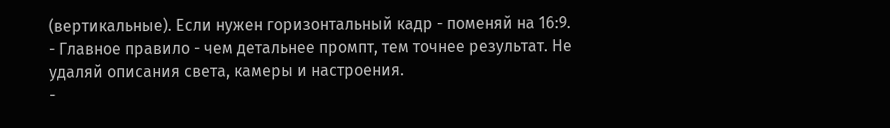(вертикальные). Если нужен горизонтальный кадр - поменяй на 16:9.
- Главное правило - чем детальнее промпт, тем точнее результат. Не удаляй описания света, камеры и настроения.
-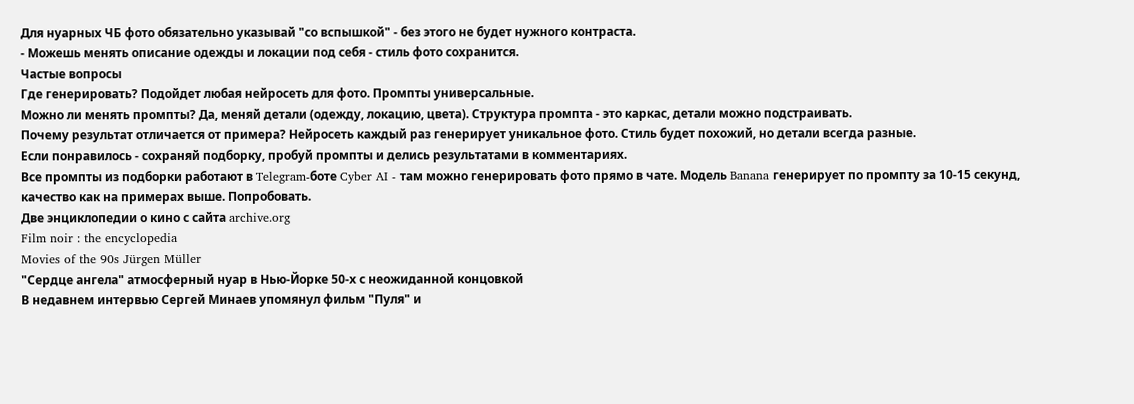Для нуарных ЧБ фото обязательно указывай "со вспышкой" - без этого не будет нужного контраста.
- Можешь менять описание одежды и локации под себя - стиль фото сохранится.
Частые вопросы
Где генерировать? Подойдет любая нейросеть для фото. Промпты универсальные.
Можно ли менять промпты? Да, меняй детали (одежду, локацию, цвета). Структура промпта - это каркас, детали можно подстраивать.
Почему результат отличается от примера? Нейросеть каждый раз генерирует уникальное фото. Стиль будет похожий, но детали всегда разные.
Если понравилось - сохраняй подборку, пробуй промпты и делись результатами в комментариях.
Все промпты из подборки работают в Telegram-боте Cyber AI - там можно генерировать фото прямо в чате. Модель Banana генерирует по промпту за 10-15 секунд, качество как на примерах выше. Попробовать.
Две энциклопедии о кино с сайта archive.org
Film noir : the encyclopedia
Movies of the 90s Jürgen Müller
"Сердце ангела" атмосферный нуар в Нью-Йорке 50-х с неожиданной концовкой
В недавнем интервью Сергей Минаев упомянул фильм "Пуля" и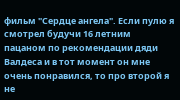фильм "Сердце ангела". Если пулю я смотрел будучи 16 летним пацаном по рекомендации дяди Валдеса и в тот момент он мне очень понравился, то про второй я не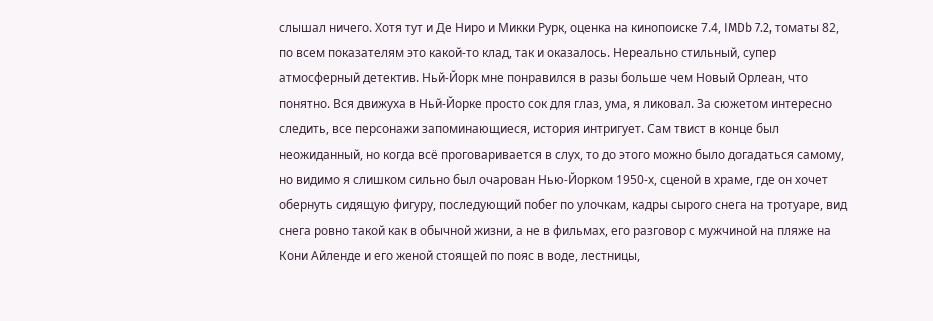слышал ничего. Хотя тут и Де Ниро и Микки Рурк, оценка на кинопоиске 7.4, IMDb 7.2, томаты 82, по всем показателям это какой-то клад, так и оказалось. Нереально стильный, супер атмосферный детектив. Ньй-Йорк мне понравился в разы больше чем Новый Орлеан, что понятно. Вся движуха в Ньй-Йорке просто сок для глаз, ума, я ликовал. За сюжетом интересно следить, все персонажи запоминающиеся, история интригует. Сам твист в конце был неожиданный, но когда всё проговаривается в слух, то до этого можно было догадаться самому, но видимо я слишком сильно был очарован Нью-Йорком 1950-х, сценой в храме, где он хочет обернуть сидящую фигуру, последующий побег по улочкам, кадры сырого снега на тротуаре, вид снега ровно такой как в обычной жизни, а не в фильмах, его разговор с мужчиной на пляже на Кони Айленде и его женой стоящей по пояс в воде, лестницы,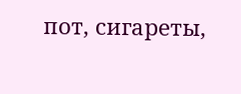пот, сигареты,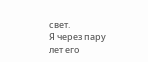свет.
Я через пару лет его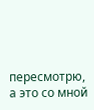пересмотрю, а это со мной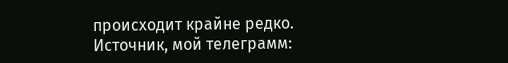происходит крайне редко.
Источник, мой телеграмм: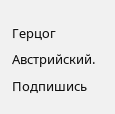Герцог Австрийский. Подпишись